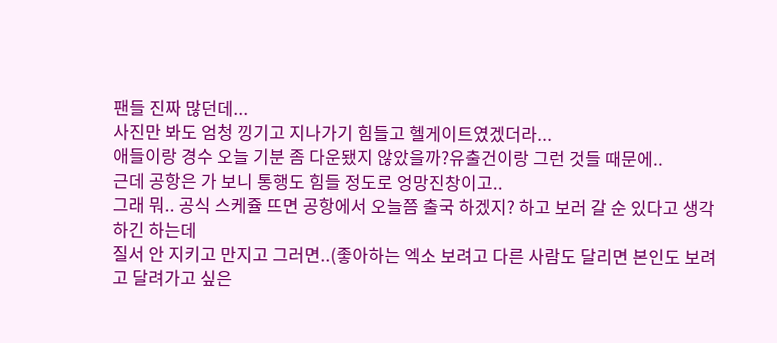팬들 진짜 많던데...
사진만 봐도 엄청 낑기고 지나가기 힘들고 헬게이트였겠더라...
애들이랑 경수 오늘 기분 좀 다운됐지 않았을까?유출건이랑 그런 것들 때문에..
근데 공항은 가 보니 통행도 힘들 정도로 엉망진창이고..
그래 뭐.. 공식 스케쥴 뜨면 공항에서 오늘쯤 출국 하겠지? 하고 보러 갈 순 있다고 생각하긴 하는데
질서 안 지키고 만지고 그러면..(좋아하는 엑소 보려고 다른 사람도 달리면 본인도 보려고 달려가고 싶은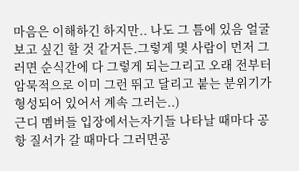마음은 이해하긴 하지만.. 나도 그 틈에 있음 얼굴 보고 싶긴 할 것 같거든.그렇게 몇 사람이 먼저 그러면 순식간에 다 그렇게 되는그리고 오래 전부터 암묵적으로 이미 그런 뛰고 달리고 붙는 분위기가 형성되어 있어서 계속 그러는..)
근디 멤버들 입장에서는자기들 나타날 때마다 공항 질서가 갈 때마다 그러면공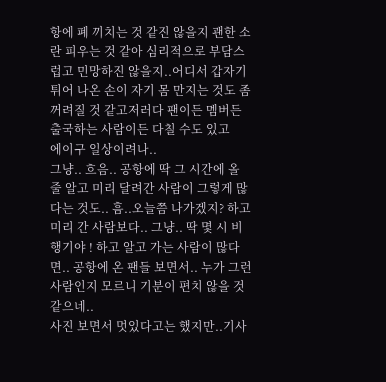항에 폐 끼치는 것 같진 않을지 괜한 소란 피우는 것 같아 심리적으로 부담스럽고 민망하진 않을지..어디서 갑자기 튀어 나온 손이 자기 몸 만지는 것도 좀 꺼려질 것 같고저러다 팬이든 멤버든 출국하는 사람이든 다칠 수도 있고
에이구 일상이려나..
그냥.. 흐음.. 공항에 딱 그 시간에 올 줄 알고 미리 달려간 사람이 그렇게 많다는 것도.. 흠..오늘쯤 나가겠지? 하고 미리 간 사람보다.. 그냥.. 딱 몇 시 비행기야 ! 하고 알고 가는 사람이 많다면.. 공항에 온 팬들 보면서.. 누가 그런 사람인지 모르니 기분이 편치 않을 것 같으네..
사진 보면서 멋있다고는 했지만..기사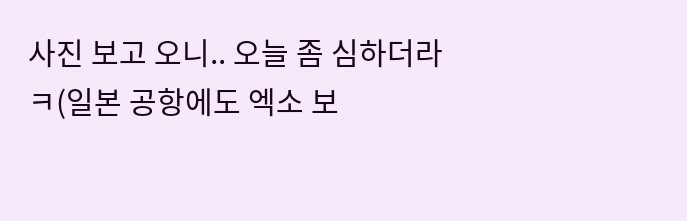사진 보고 오니.. 오늘 좀 심하더라 ㅋ(일본 공항에도 엑소 보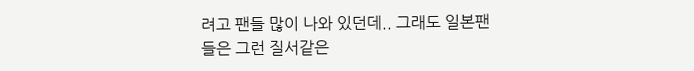려고 팬들 많이 나와 있던데.. 그래도 일본팬들은 그런 질서같은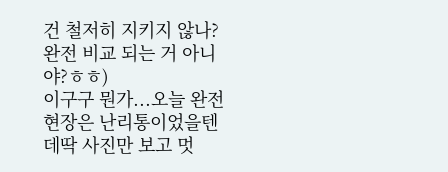건 철저히 지키지 않나? 완전 비교 되는 거 아니야?ㅎㅎ)
이구구 뭔가...오늘 완전 현장은 난리통이었을텐데딱 사진만 보고 멋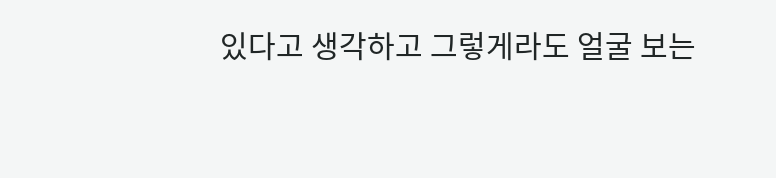있다고 생각하고 그렇게라도 얼굴 보는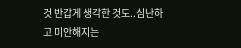것 반갑게 생각한 것도..심난하고 미안해지는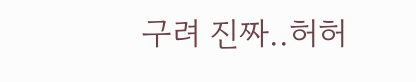구려 진짜..허허